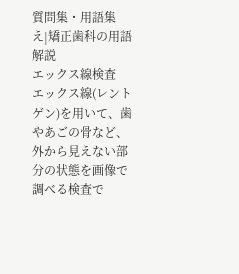質問集・用語集
え|矯正歯科の用語解説
エックス線検査
エックス線(レントゲン)を用いて、歯やあごの骨など、外から見えない部分の状態を画像で調べる検査で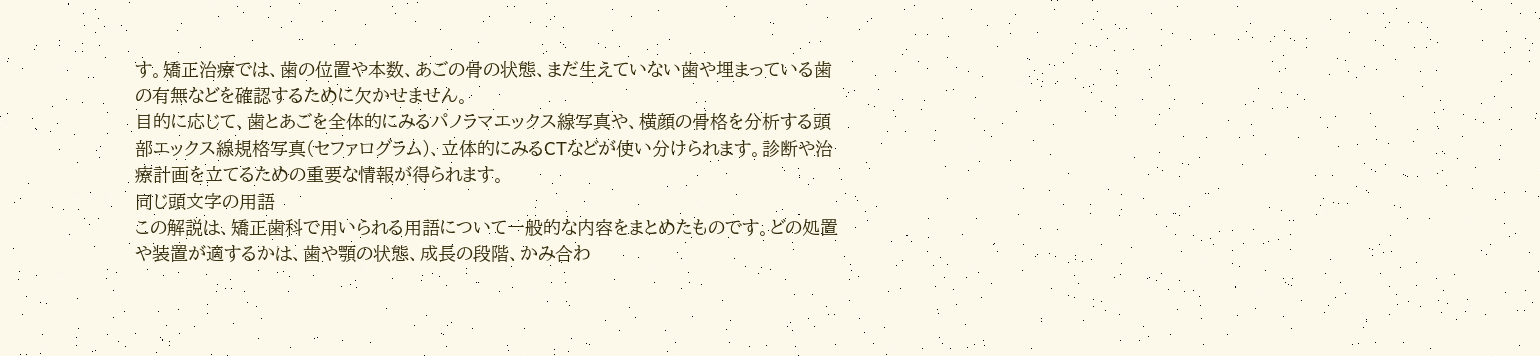す。矯正治療では、歯の位置や本数、あごの骨の状態、まだ生えていない歯や埋まっている歯の有無などを確認するために欠かせません。
目的に応じて、歯とあごを全体的にみるパノラマエックス線写真や、横顔の骨格を分析する頭部エックス線規格写真(セファログラム)、立体的にみるCTなどが使い分けられます。診断や治療計画を立てるための重要な情報が得られます。
同じ頭文字の用語
この解説は、矯正歯科で用いられる用語について一般的な内容をまとめたものです。どの処置や装置が適するかは、歯や顎の状態、成長の段階、かみ合わ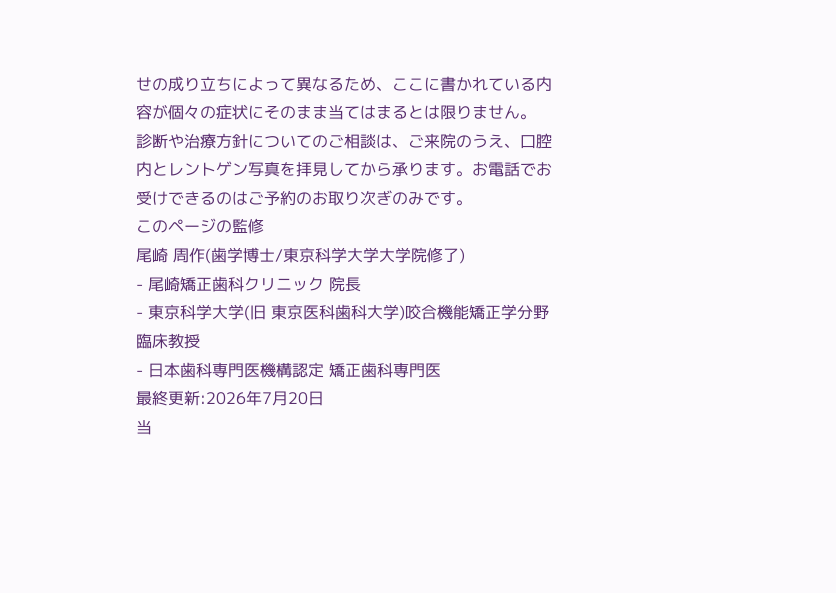せの成り立ちによって異なるため、ここに書かれている内容が個々の症状にそのまま当てはまるとは限りません。
診断や治療方針についてのご相談は、ご来院のうえ、口腔内とレントゲン写真を拝見してから承ります。お電話でお受けできるのはご予約のお取り次ぎのみです。
このページの監修
尾崎 周作(歯学博士/東京科学大学大学院修了)
- 尾崎矯正歯科クリニック 院長
- 東京科学大学(旧 東京医科歯科大学)咬合機能矯正学分野 臨床教授
- 日本歯科専門医機構認定 矯正歯科専門医
最終更新:2026年7月20日
当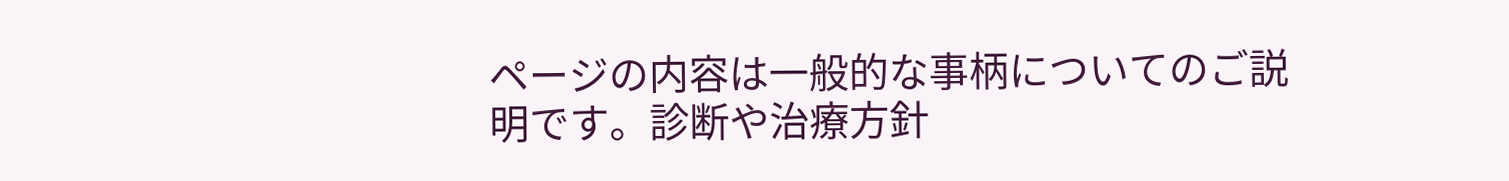ページの内容は一般的な事柄についてのご説明です。診断や治療方針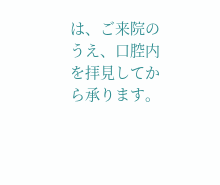は、ご来院のうえ、口腔内を拝見してから承ります。